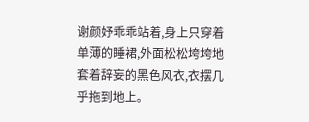谢颜妤乖乖站着,身上只穿着单薄的睡裙,外面松松垮垮地套着辞妄的黑色风衣,衣摆几乎拖到地上。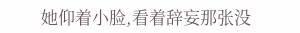她仰着小脸,看着辞妄那张没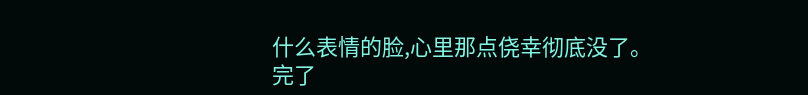什么表情的脸,心里那点侥幸彻底没了。
完了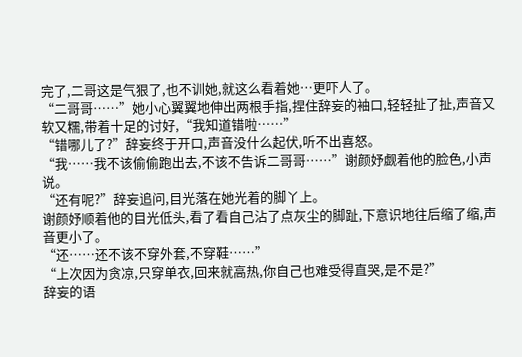完了,二哥这是气狠了,也不训她,就这么看着她…更吓人了。
“二哥哥……”她小心翼翼地伸出两根手指,捏住辞妄的袖口,轻轻扯了扯,声音又软又糯,带着十足的讨好,“我知道错啦……”
“错哪儿了?”辞妄终于开口,声音没什么起伏,听不出喜怒。
“我……我不该偷偷跑出去,不该不告诉二哥哥……”谢颜妤觑着他的脸色,小声说。
“还有呢?”辞妄追问,目光落在她光着的脚丫上。
谢颜妤顺着他的目光低头,看了看自己沾了点灰尘的脚趾,下意识地往后缩了缩,声音更小了。
“还……还不该不穿外套,不穿鞋……”
“上次因为贪凉,只穿单衣,回来就高热,你自己也难受得直哭,是不是?”
辞妄的语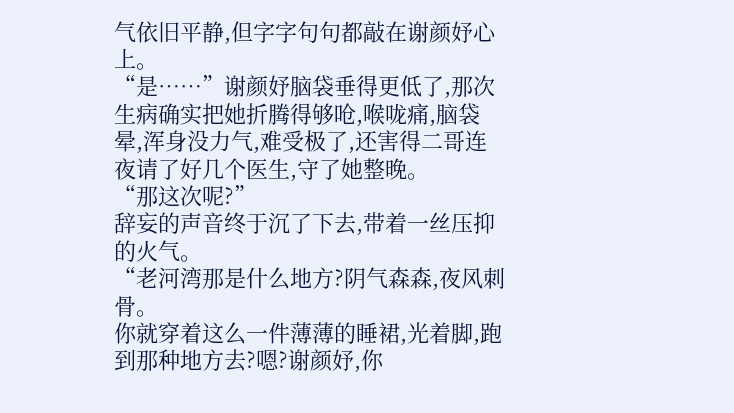气依旧平静,但字字句句都敲在谢颜妤心上。
“是……”谢颜妤脑袋垂得更低了,那次生病确实把她折腾得够呛,喉咙痛,脑袋晕,浑身没力气,难受极了,还害得二哥连夜请了好几个医生,守了她整晚。
“那这次呢?”
辞妄的声音终于沉了下去,带着一丝压抑的火气。
“老河湾那是什么地方?阴气森森,夜风刺骨。
你就穿着这么一件薄薄的睡裙,光着脚,跑到那种地方去?嗯?谢颜妤,你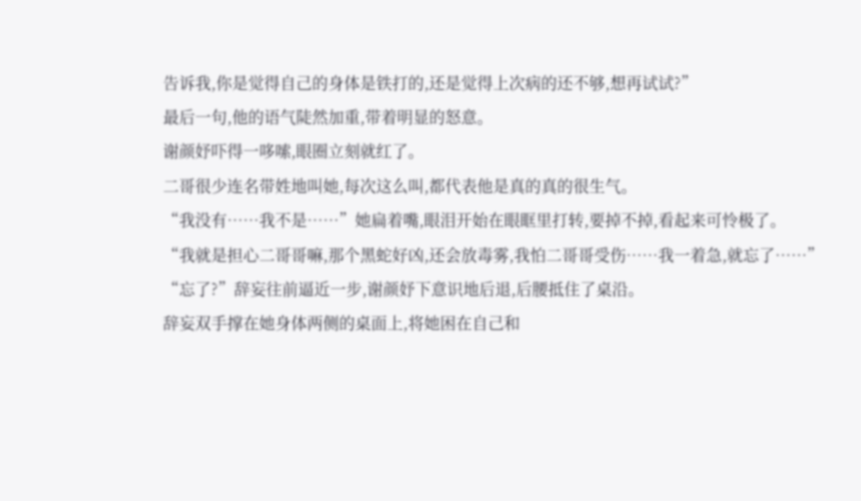告诉我,你是觉得自己的身体是铁打的,还是觉得上次病的还不够,想再试试?”
最后一句,他的语气陡然加重,带着明显的怒意。
谢颜妤吓得一哆嗦,眼圈立刻就红了。
二哥很少连名带姓地叫她,每次这么叫,都代表他是真的真的很生气。
“我没有……我不是……”她扁着嘴,眼泪开始在眼眶里打转,要掉不掉,看起来可怜极了。
“我就是担心二哥哥嘛,那个黑蛇好凶,还会放毒雾,我怕二哥哥受伤……我一着急,就忘了……”
“忘了?”辞妄往前逼近一步,谢颜妤下意识地后退,后腰抵住了桌沿。
辞妄双手撑在她身体两侧的桌面上,将她困在自己和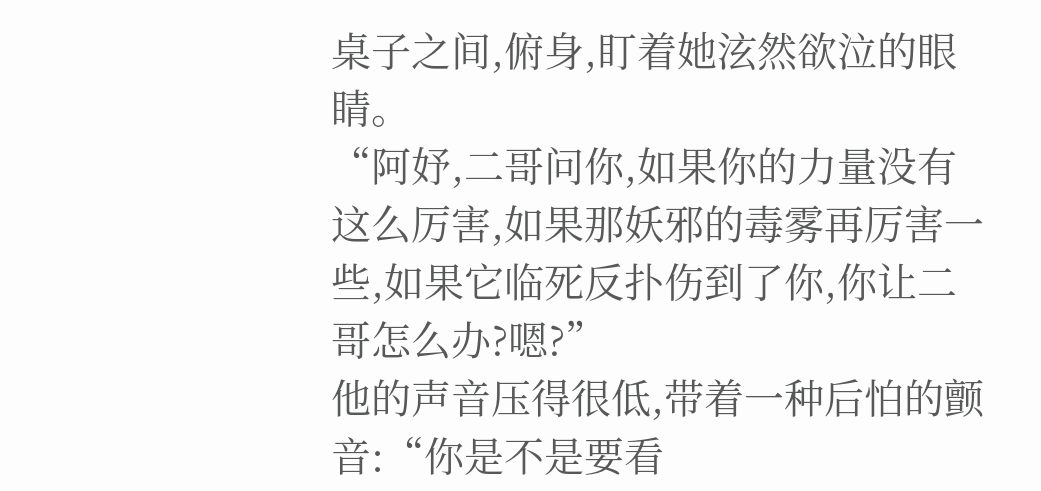桌子之间,俯身,盯着她泫然欲泣的眼睛。
“阿妤,二哥问你,如果你的力量没有这么厉害,如果那妖邪的毒雾再厉害一些,如果它临死反扑伤到了你,你让二哥怎么办?嗯?”
他的声音压得很低,带着一种后怕的颤音:“你是不是要看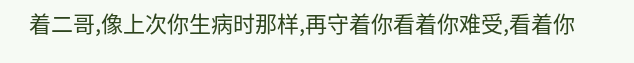着二哥,像上次你生病时那样,再守着你看着你难受,看着你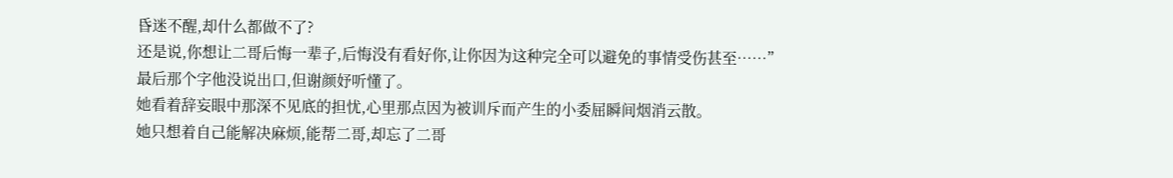昏迷不醒,却什么都做不了?
还是说,你想让二哥后悔一辈子,后悔没有看好你,让你因为这种完全可以避免的事情受伤甚至……”
最后那个字他没说出口,但谢颜妤听懂了。
她看着辞妄眼中那深不见底的担忧,心里那点因为被训斥而产生的小委屈瞬间烟消云散。
她只想着自己能解决麻烦,能帮二哥,却忘了二哥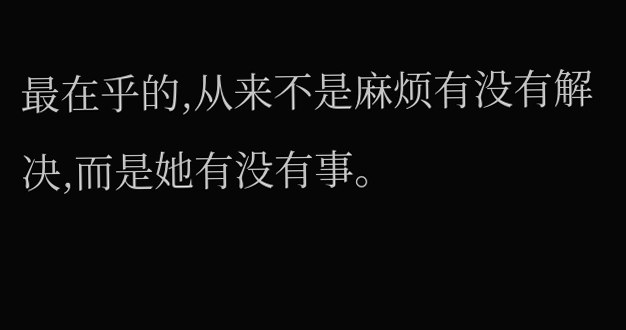最在乎的,从来不是麻烦有没有解决,而是她有没有事。